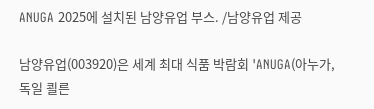ANUGA 2025에 설치된 남양유업 부스. /남양유업 제공

남양유업(003920)은 세계 최대 식품 박람회 'ANUGA(아누가, 독일 쾰른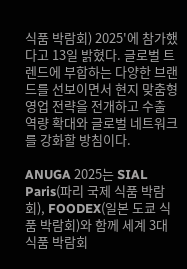식품 박람회) 2025'에 참가했다고 13일 밝혔다. 글로벌 트렌드에 부합하는 다양한 브랜드를 선보이면서 현지 맞춤형 영업 전략을 전개하고 수출 역량 확대와 글로벌 네트워크를 강화할 방침이다.

ANUGA 2025는 SIAL Paris(파리 국제 식품 박람회), FOODEX(일본 도쿄 식품 박람회)와 함께 세계 3대 식품 박람회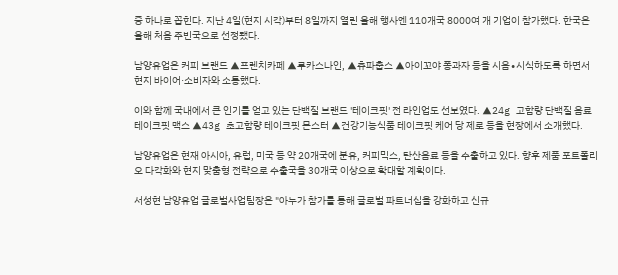중 하나로 꼽힌다. 지난 4일(현지 시각)부터 8일까지 열린 올해 행사엔 110개국 8000여 개 기업이 참가했다. 한국은 올해 처음 주빈국으로 선정됐다.

남양유업은 커피 브랜드 ▲프렌치카페 ▲루카스나인, ▲츄파춥스 ▲아이꼬야 퐁과자 등을 시음∙시식하도록 하면서 현지 바이어·소비자와 소통했다.

이와 함께 국내에서 큰 인기를 얻고 있는 단백질 브랜드 '테이크핏' 전 라인업도 선보였다. ▲24g 고함량 단백질 음료 테이크핏 맥스 ▲43g 초고함량 테이크핏 몬스터 ▲건강기능식품 테이크핏 케어 당 제로 등을 현장에서 소개했다.

남양유업은 현재 아시아, 유럽, 미국 등 약 20개국에 분유, 커피믹스, 탄산음료 등을 수출하고 있다. 향후 제품 포트폴리오 다각화와 현지 맞춤형 전략으로 수출국을 30개국 이상으로 확대할 계획이다.

서성현 남양유업 글로벌사업팀장은 "아누가 참가를 통해 글로벌 파트너십을 강화하고 신규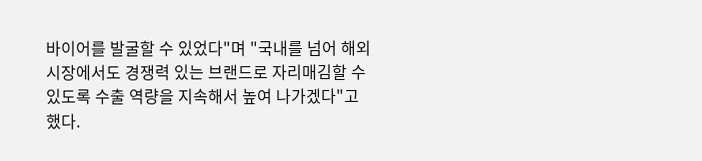바이어를 발굴할 수 있었다"며 "국내를 넘어 해외 시장에서도 경쟁력 있는 브랜드로 자리매김할 수 있도록 수출 역량을 지속해서 높여 나가겠다"고 했다.